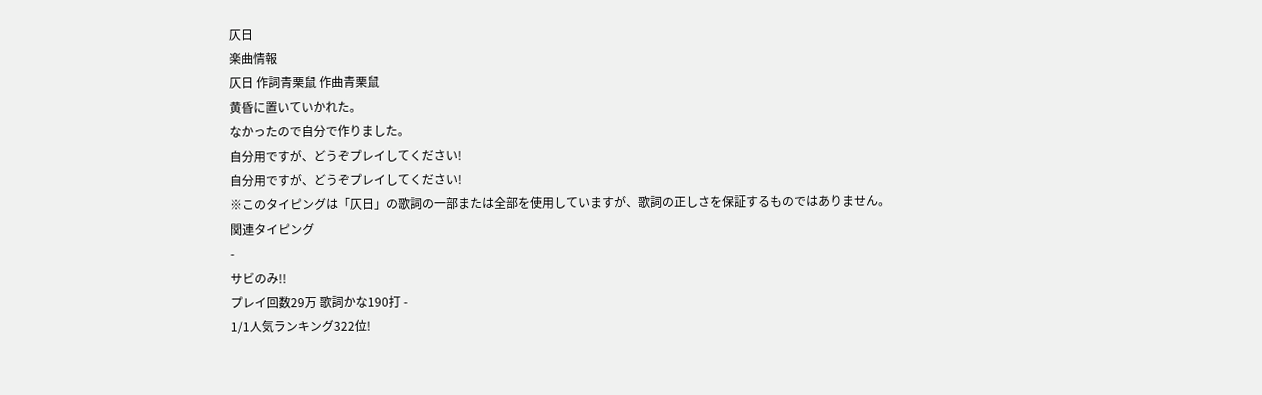仄日
楽曲情報
仄日 作詞青栗鼠 作曲青栗鼠
黄昏に置いていかれた。
なかったので自分で作りました。
自分用ですが、どうぞプレイしてください!
自分用ですが、どうぞプレイしてください!
※このタイピングは「仄日」の歌詞の一部または全部を使用していますが、歌詞の正しさを保証するものではありません。
関連タイピング
-
サビのみ!!
プレイ回数29万 歌詞かな190打 -
1/1人気ランキング322位!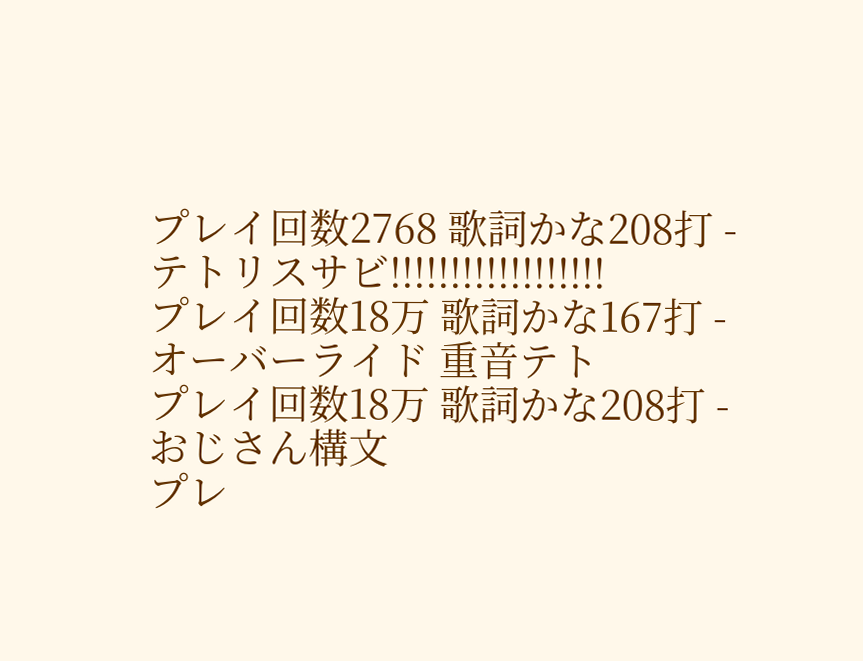プレイ回数2768 歌詞かな208打 -
テトリスサビ!!!!!!!!!!!!!!!!!!
プレイ回数18万 歌詞かな167打 -
オーバーライド 重音テト
プレイ回数18万 歌詞かな208打 -
おじさん構文
プレ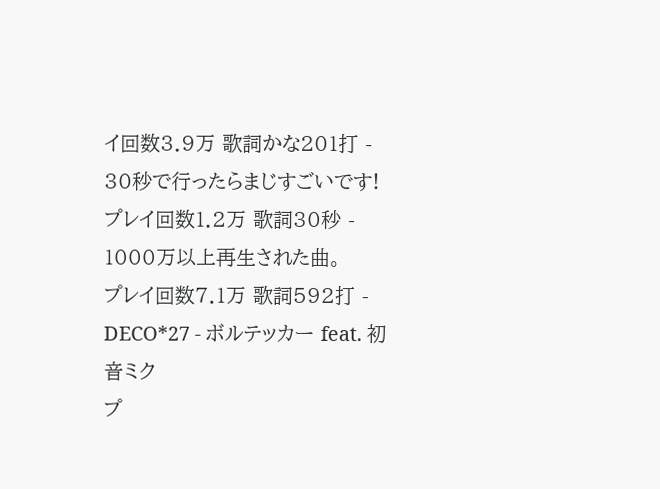イ回数3.9万 歌詞かな201打 -
30秒で行ったらまじすごいです!
プレイ回数1.2万 歌詞30秒 -
1000万以上再生された曲。
プレイ回数7.1万 歌詞592打 -
DECO*27 - ボルテッカー feat. 初音ミク
プ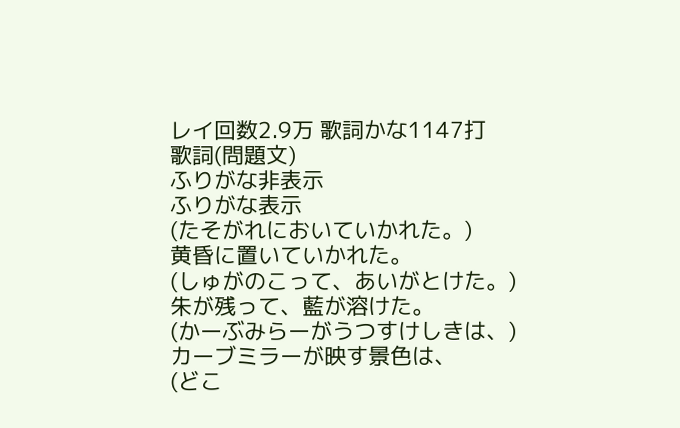レイ回数2.9万 歌詞かな1147打
歌詞(問題文)
ふりがな非表示
ふりがな表示
(たそがれにおいていかれた。)
黄昏に置いていかれた。
(しゅがのこって、あいがとけた。)
朱が残って、藍が溶けた。
(かーぶみらーがうつすけしきは、)
カーブミラーが映す景色は、
(どこ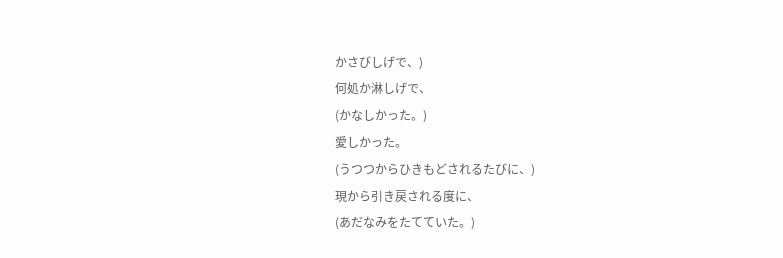かさびしげで、)
何処か淋しげで、
(かなしかった。)
愛しかった。
(うつつからひきもどされるたびに、)
現から引き戻される度に、
(あだなみをたてていた。)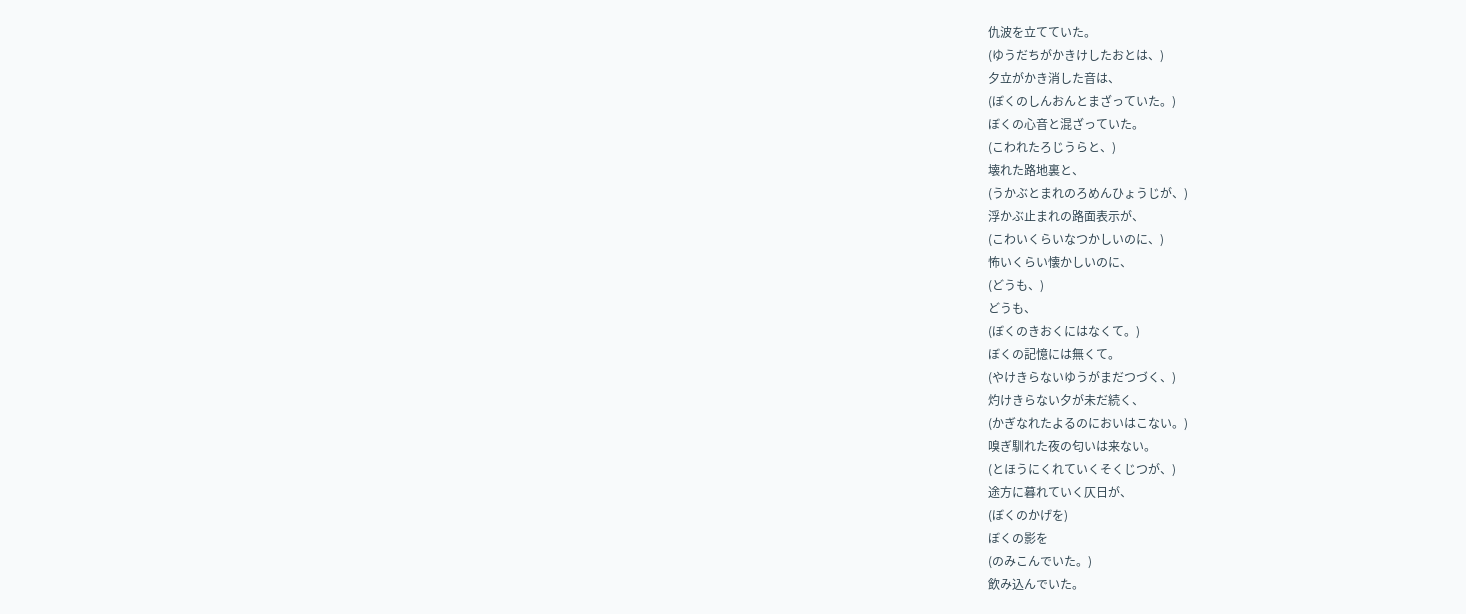仇波を立てていた。
(ゆうだちがかきけしたおとは、)
夕立がかき消した音は、
(ぼくのしんおんとまざっていた。)
ぼくの心音と混ざっていた。
(こわれたろじうらと、)
壊れた路地裏と、
(うかぶとまれのろめんひょうじが、)
浮かぶ止まれの路面表示が、
(こわいくらいなつかしいのに、)
怖いくらい懐かしいのに、
(どうも、)
どうも、
(ぼくのきおくにはなくて。)
ぼくの記憶には無くて。
(やけきらないゆうがまだつづく、)
灼けきらない夕が未だ続く、
(かぎなれたよるのにおいはこない。)
嗅ぎ馴れた夜の匂いは来ない。
(とほうにくれていくそくじつが、)
途方に暮れていく仄日が、
(ぼくのかげを)
ぼくの影を
(のみこんでいた。)
飲み込んでいた。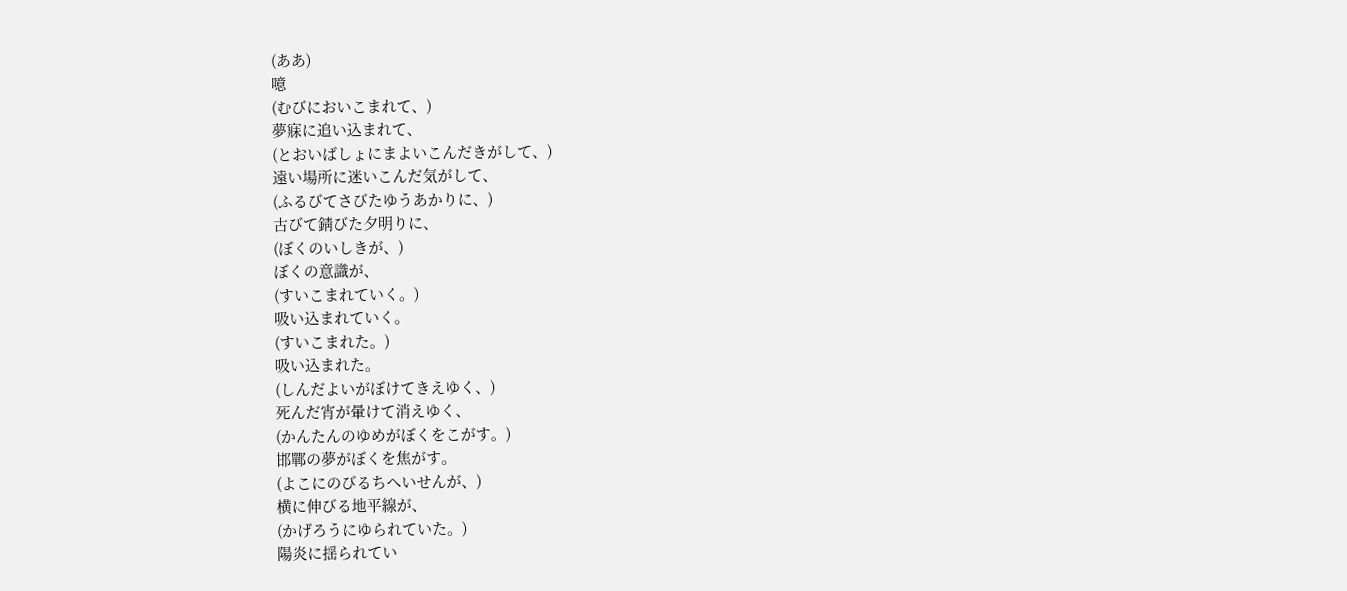(ああ)
噫
(むびにおいこまれて、)
夢寐に追い込まれて、
(とおいばしょにまよいこんだきがして、)
遠い場所に迷いこんだ気がして、
(ふるびてさびたゆうあかりに、)
古びて錆びた夕明りに、
(ぼくのいしきが、)
ぼくの意識が、
(すいこまれていく。)
吸い込まれていく。
(すいこまれた。)
吸い込まれた。
(しんだよいがぼけてきえゆく、)
死んだ宵が暈けて消えゆく、
(かんたんのゆめがぼくをこがす。)
邯鄲の夢がぼくを焦がす。
(よこにのびるちへいせんが、)
横に伸びる地平線が、
(かげろうにゆられていた。)
陽炎に揺られてい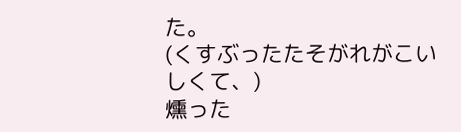た。
(くすぶったたそがれがこいしくて、)
燻った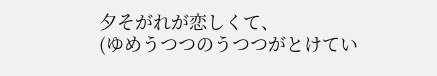夕そがれが恋しくて、
(ゆめうつつのうつつがとけてい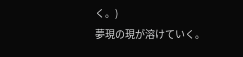く。)
夢現の現が溶けていく。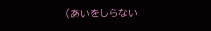(あいをしらない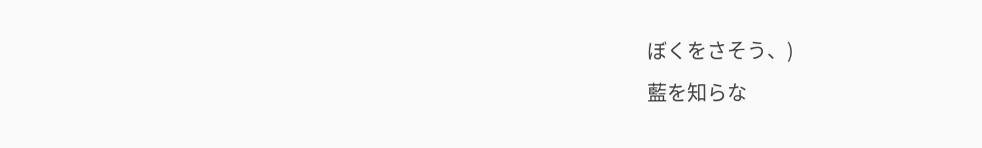ぼくをさそう、)
藍を知らな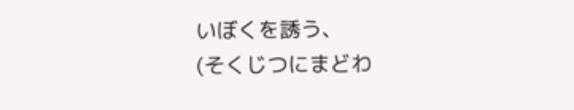いぼくを誘う、
(そくじつにまどわ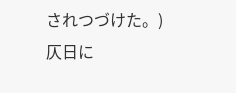されつづけた。)
仄日に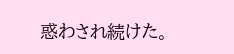惑わされ続けた。